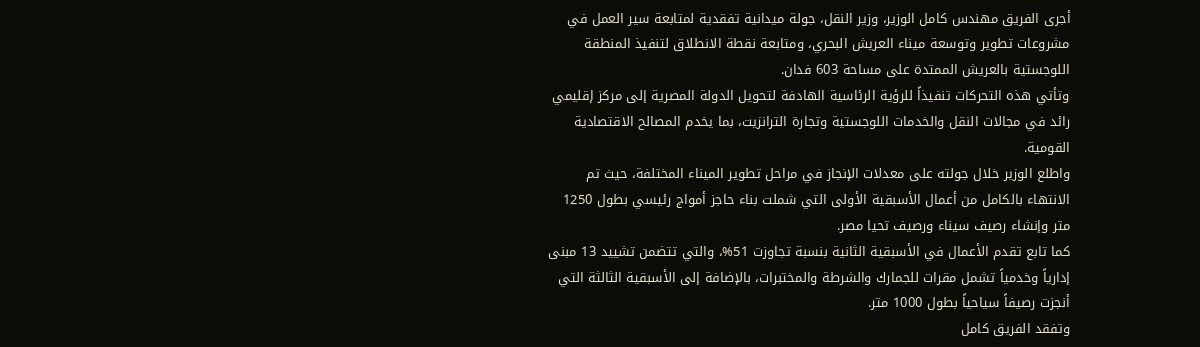أجرى الفريق مهندس كامل الوزير، وزير النقل، جولة ميدانية تفقدية لمتابعة سير العمل في مشروعات تطوير وتوسعة ميناء العريش البحري، ومتابعة نقطة الانطلاق لتنفيذ المنطقة اللوجستية بالعريش الممتدة على مساحة 603 فدان.
وتأتي هذه التحركات تنفيذاً للرؤية الرئاسية الهادفة لتحويل الدولة المصرية إلى مركز إقليمي رائد في مجالات النقل والخدمات اللوجستية وتجارة الترانزيت، بما يخدم المصالح الاقتصادية القومية.
واطلع الوزير خلال جولته على معدلات الإنجاز في مراحل تطوير الميناء المختلفة، حيث تم الانتهاء بالكامل من أعمال الأسبقية الأولى التي شملت بناء حاجز أمواج رئيسي بطول 1250 متر وإنشاء رصيف سيناء ورصيف تحيا مصر.
كما تابع تقدم الأعمال في الأسبقية الثانية بنسبة تجاوزت 51%، والتي تتضمن تشييد 13 مبنى إدارياً وخدمياً تشمل مقرات للجمارك والشرطة والمختبرات، بالإضافة إلى الأسبقية الثالثة التي أنجزت رصيفاً سياحياً بطول 1000 متر.
وتفقد الفريق كامل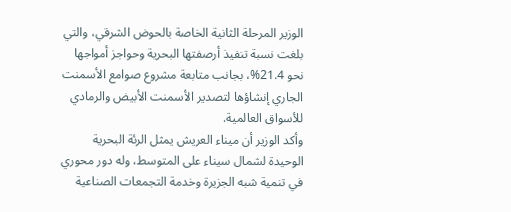الوزير المرحلة الثانية الخاصة بالحوض الشرقي، والتي بلغت نسبة تنفيذ أرصفتها البحرية وحواجز أمواجها نحو 21.4%، بجانب متابعة مشروع صوامع الأسمنت الجاري إنشاؤها لتصدير الأسمنت الأبيض والرمادي للأسواق العالمية.
وأكد الوزير أن ميناء العريش يمثل الرئة البحرية الوحيدة لشمال سيناء على المتوسط، وله دور محوري في تنمية شبه الجزيرة وخدمة التجمعات الصناعية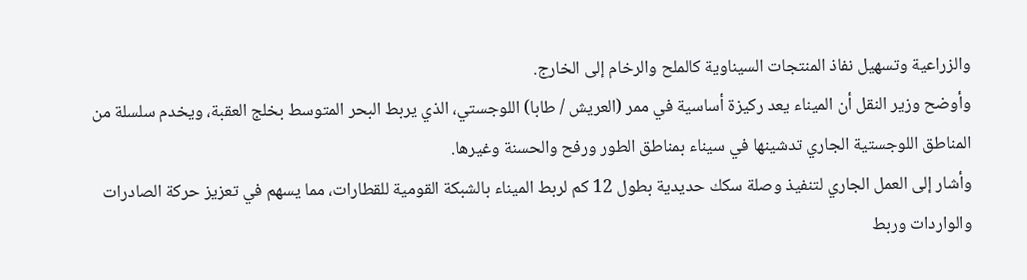والزراعية وتسهيل نفاذ المنتجات السيناوية كالملح والرخام إلى الخارج.
وأوضح وزير النقل أن الميناء يعد ركيزة أساسية في ممر (العريش / طابا) اللوجستي، الذي يربط البحر المتوسط بخلج العقبة، ويخدم سلسلة من المناطق اللوجستية الجاري تدشينها في سيناء بمناطق الطور ورفح والحسنة وغيرها.
وأشار إلى العمل الجاري لتنفيذ وصلة سكك حديدية بطول 12 كم لربط الميناء بالشبكة القومية للقطارات، مما يسهم في تعزيز حركة الصادرات والواردات وربط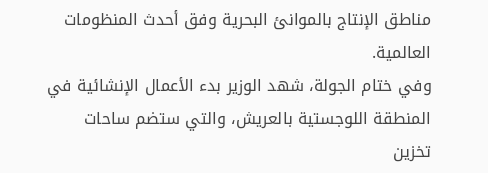مناطق الإنتاج بالموانئ البحرية وفق أحدث المنظومات العالمية.
وفي ختام الجولة، شهد الوزير بدء الأعمال الإنشائية في المنطقة اللوجستية بالعريش، والتي ستضم ساحات تخزين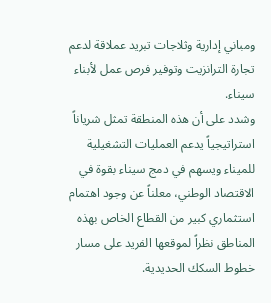ومباني إدارية وثلاجات تبريد عملاقة لدعم تجارة الترانزيت وتوفير فرص عمل لأبناء سيناء.
وشدد على أن هذه المنطقة تمثل شرياناً استراتيجياً يدعم العمليات التشغيلية للميناء ويسهم في دمج سيناء بقوة في الاقتصاد الوطني، معلناً عن وجود اهتمام استثماري كبير من القطاع الخاص بهذه المناطق نظراً لموقعها الفريد على مسار خطوط السكك الحديدية.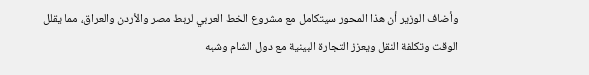وأضاف الوزير أن هذا المحور سيتكامل مع مشروع الخط العربي لربط مصر والأردن والعراق، مما يقلل الوقت وتكلفة النقل ويعزز التجارة البينية مع دول الشام وشبه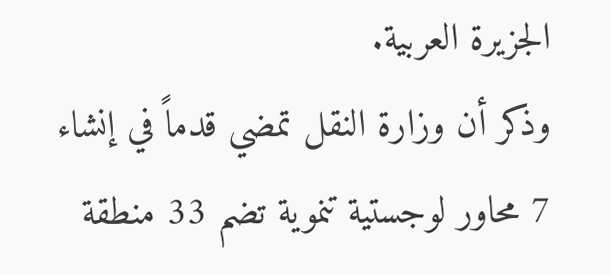الجزيرة العربية.
وذكر أن وزارة النقل تمضي قدماً في إنشاء 7 محاور لوجستية تنموية تضم 33 منطقة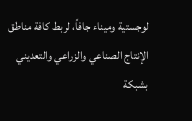لوجستية وميناء جافاً، لربط كافة مناطق الإنتاج الصناعي والزراعي والتعديني بشبكة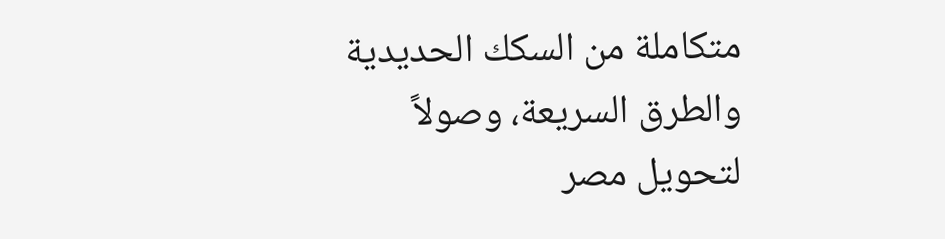متكاملة من السكك الحديدية والطرق السريعة، وصولاً لتحويل مصر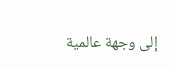إلى وجهة عالمية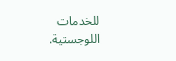للخدمات اللوجستية.